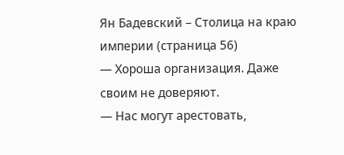Ян Бадевский – Столица на краю империи (страница 56)
— Хороша организация. Даже своим не доверяют.
— Нас могут арестовать,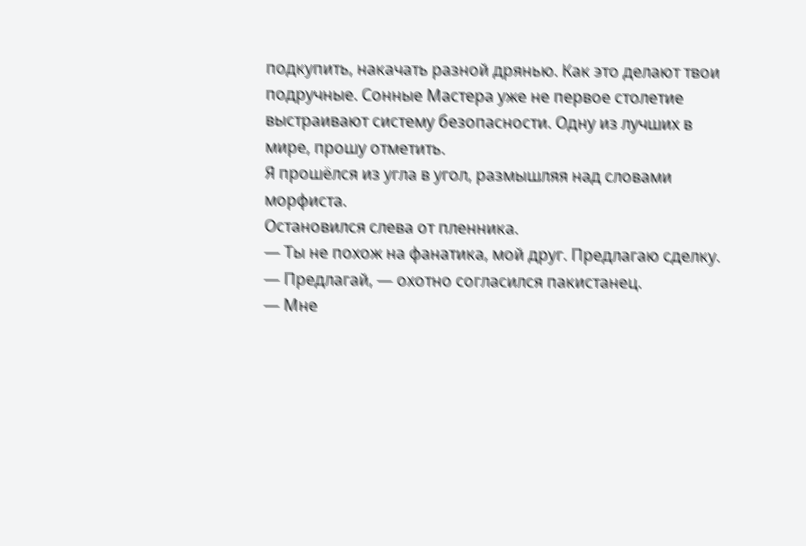подкупить, накачать разной дрянью. Как это делают твои подручные. Сонные Мастера уже не первое столетие выстраивают систему безопасности. Одну из лучших в мире, прошу отметить.
Я прошёлся из угла в угол, размышляя над словами морфиста.
Остановился слева от пленника.
— Ты не похож на фанатика, мой друг. Предлагаю сделку.
— Предлагай, — охотно согласился пакистанец.
— Мне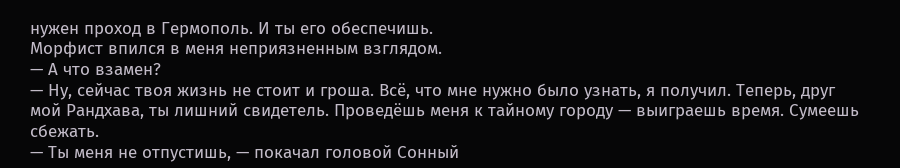нужен проход в Гермополь. И ты его обеспечишь.
Морфист впился в меня неприязненным взглядом.
— А что взамен?
— Ну, сейчас твоя жизнь не стоит и гроша. Всё, что мне нужно было узнать, я получил. Теперь, друг мой Рандхава, ты лишний свидетель. Проведёшь меня к тайному городу — выиграешь время. Сумеешь сбежать.
— Ты меня не отпустишь, — покачал головой Сонный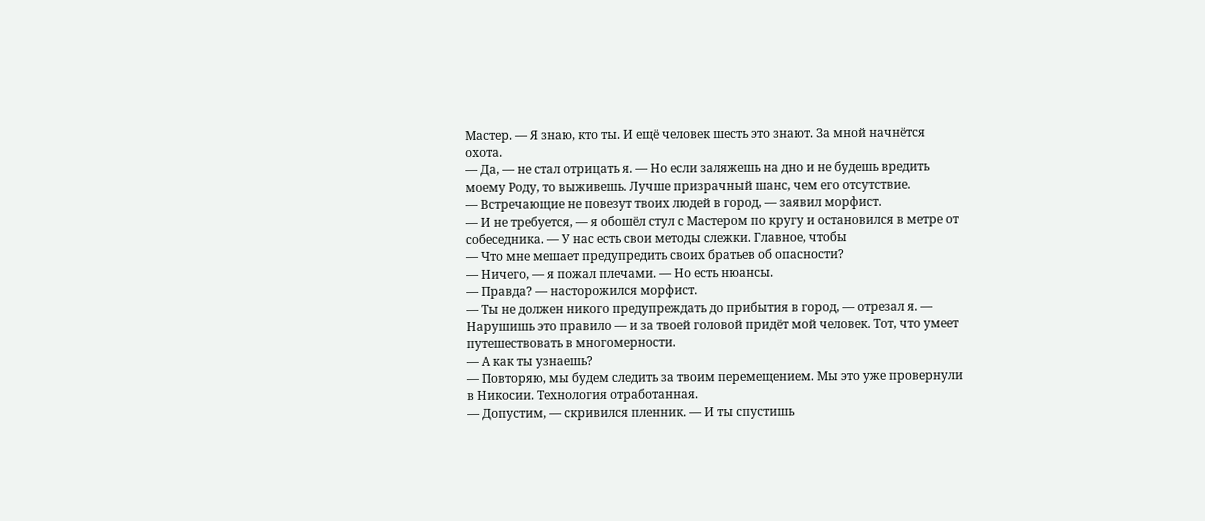Мастер. — Я знаю, кто ты. И ещё человек шесть это знают. За мной начнётся охота.
— Да, — не стал отрицать я. — Но если заляжешь на дно и не будешь вредить моему Роду, то выживешь. Лучше призрачный шанс, чем его отсутствие.
— Встречающие не повезут твоих людей в город, — заявил морфист.
— И не требуется, — я обошёл стул с Мастером по кругу и остановился в метре от собеседника. — У нас есть свои методы слежки. Главное, чтобы
— Что мне мешает предупредить своих братьев об опасности?
— Ничего, — я пожал плечами. — Но есть нюансы.
— Правда? — насторожился морфист.
— Ты не должен никого предупреждать до прибытия в город, — отрезал я. — Нарушишь это правило — и за твоей головой придёт мой человек. Тот, что умеет путешествовать в многомерности.
— А как ты узнаешь?
— Повторяю, мы будем следить за твоим перемещением. Мы это уже провернули в Никосии. Технология отработанная.
— Допустим, — скривился пленник. — И ты спустишь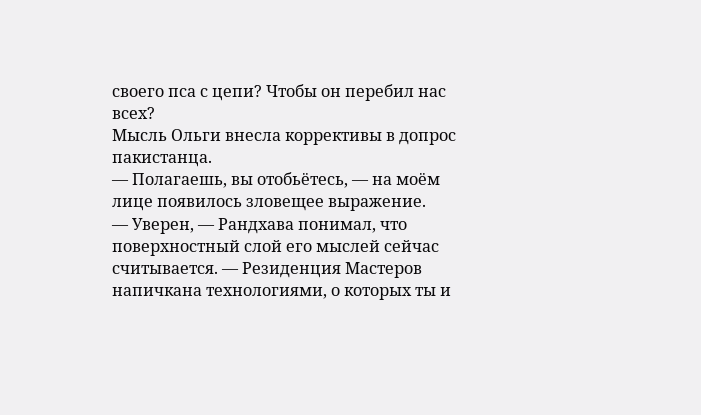своего пса с цепи? Чтобы он перебил нас всех?
Мысль Ольги внесла коррективы в допрос пакистанца.
— Полагаешь, вы отобьётесь, — на моём лице появилось зловещее выражение.
— Уверен, — Рандхава понимал, что поверхностный слой его мыслей сейчас считывается. — Резиденция Мастеров напичкана технологиями, о которых ты и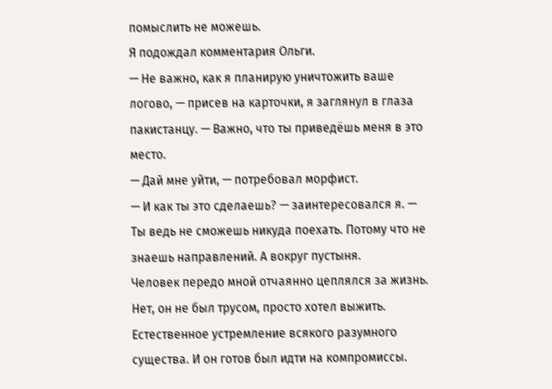помыслить не можешь.
Я подождал комментария Ольги.
— Не важно, как я планирую уничтожить ваше логово, — присев на карточки, я заглянул в глаза пакистанцу. — Важно, что ты приведёшь меня в это место.
— Дай мне уйти, — потребовал морфист.
— И как ты это сделаешь? — заинтересовался я. — Ты ведь не сможешь никуда поехать. Потому что не знаешь направлений. А вокруг пустыня.
Человек передо мной отчаянно цеплялся за жизнь.
Нет, он не был трусом, просто хотел выжить. Естественное устремление всякого разумного существа. И он готов был идти на компромиссы.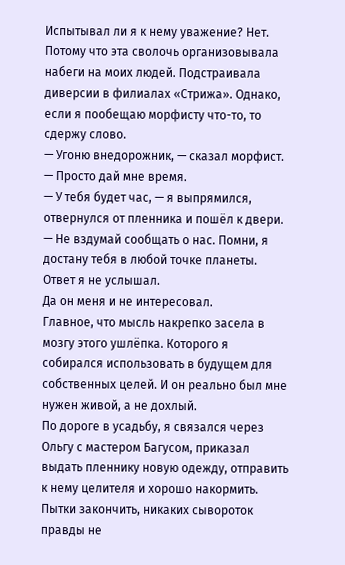Испытывал ли я к нему уважение? Нет. Потому что эта сволочь организовывала набеги на моих людей. Подстраивала диверсии в филиалах «Стрижа». Однако, если я пообещаю морфисту что-то, то сдержу слово.
— Угоню внедорожник, — сказал морфист. — Просто дай мне время.
— У тебя будет час, — я выпрямился, отвернулся от пленника и пошёл к двери. — Не вздумай сообщать о нас. Помни, я достану тебя в любой точке планеты.
Ответ я не услышал.
Да он меня и не интересовал.
Главное, что мысль накрепко засела в мозгу этого ушлёпка. Которого я собирался использовать в будущем для собственных целей. И он реально был мне нужен живой, а не дохлый.
По дороге в усадьбу, я связался через Ольгу с мастером Багусом, приказал выдать пленнику новую одежду, отправить к нему целителя и хорошо накормить. Пытки закончить, никаких сывороток правды не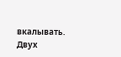вкалывать. Двух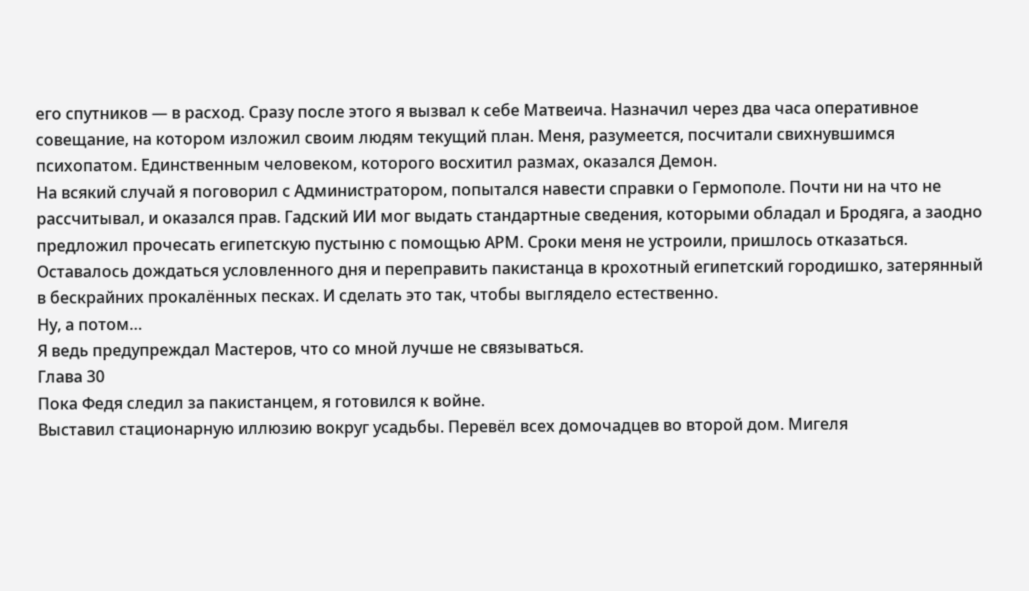его спутников — в расход. Сразу после этого я вызвал к себе Матвеича. Назначил через два часа оперативное совещание, на котором изложил своим людям текущий план. Меня, разумеется, посчитали свихнувшимся психопатом. Единственным человеком, которого восхитил размах, оказался Демон.
На всякий случай я поговорил с Администратором, попытался навести справки о Гермополе. Почти ни на что не рассчитывал, и оказался прав. Гадский ИИ мог выдать стандартные сведения, которыми обладал и Бродяга, а заодно предложил прочесать египетскую пустыню с помощью АРМ. Сроки меня не устроили, пришлось отказаться.
Оставалось дождаться условленного дня и переправить пакистанца в крохотный египетский городишко, затерянный в бескрайних прокалённых песках. И сделать это так, чтобы выглядело естественно.
Ну, а потом…
Я ведь предупреждал Мастеров, что со мной лучше не связываться.
Глава 30
Пока Федя следил за пакистанцем, я готовился к войне.
Выставил стационарную иллюзию вокруг усадьбы. Перевёл всех домочадцев во второй дом. Мигеля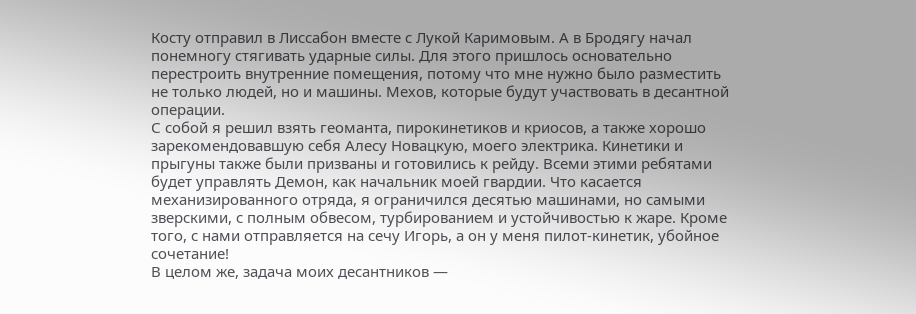Косту отправил в Лиссабон вместе с Лукой Каримовым. А в Бродягу начал понемногу стягивать ударные силы. Для этого пришлось основательно перестроить внутренние помещения, потому что мне нужно было разместить не только людей, но и машины. Мехов, которые будут участвовать в десантной операции.
С собой я решил взять геоманта, пирокинетиков и криосов, а также хорошо зарекомендовавшую себя Алесу Новацкую, моего электрика. Кинетики и прыгуны также были призваны и готовились к рейду. Всеми этими ребятами будет управлять Демон, как начальник моей гвардии. Что касается механизированного отряда, я ограничился десятью машинами, но самыми зверскими, с полным обвесом, турбированием и устойчивостью к жаре. Кроме того, с нами отправляется на сечу Игорь, а он у меня пилот-кинетик, убойное сочетание!
В целом же, задача моих десантников —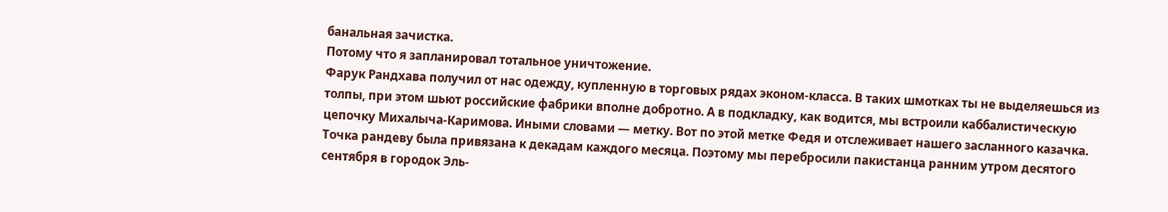банальная зачистка.
Потому что я запланировал тотальное уничтожение.
Фарук Рандхава получил от нас одежду, купленную в торговых рядах эконом-класса. В таких шмотках ты не выделяешься из толпы, при этом шьют российские фабрики вполне добротно. А в подкладку, как водится, мы встроили каббалистическую цепочку Михалыча-Каримова. Иными словами — метку. Вот по этой метке Федя и отслеживает нашего засланного казачка.
Точка рандеву была привязана к декадам каждого месяца. Поэтому мы перебросили пакистанца ранним утром десятого сентября в городок Эль-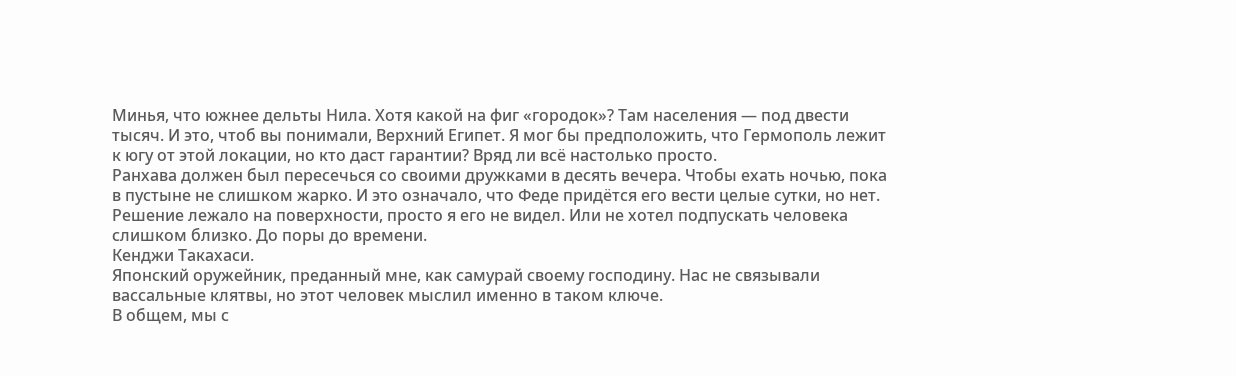Минья, что южнее дельты Нила. Хотя какой на фиг «городок»? Там населения — под двести тысяч. И это, чтоб вы понимали, Верхний Египет. Я мог бы предположить, что Гермополь лежит к югу от этой локации, но кто даст гарантии? Вряд ли всё настолько просто.
Ранхава должен был пересечься со своими дружками в десять вечера. Чтобы ехать ночью, пока в пустыне не слишком жарко. И это означало, что Феде придётся его вести целые сутки, но нет. Решение лежало на поверхности, просто я его не видел. Или не хотел подпускать человека слишком близко. До поры до времени.
Кенджи Такахаси.
Японский оружейник, преданный мне, как самурай своему господину. Нас не связывали вассальные клятвы, но этот человек мыслил именно в таком ключе.
В общем, мы с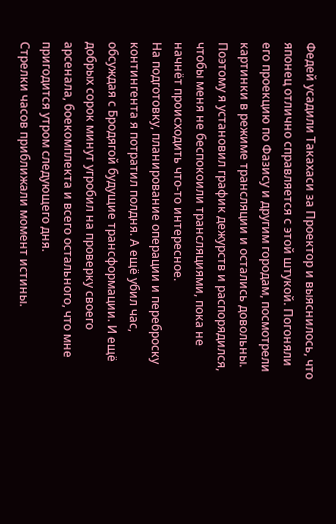Федей усадили Такахаси за Проектор и выяснилось, что японец отлично справляется с этой штукой. Погоняли его проекцию по Фазису и другим городам, посмотрели картинки в режиме трансляции и остались довольны. Поэтому я установил график дежурств и распорядился, чтобы меня не беспокоили трансляциями, пока не начнёт происходить что-то интересное.
На подготовку, планирование операции и переброску контингента я потратил полдня. А ещё убил час, обсуждая с Бродягой будущие трансформации. И ещё добрых сорок минут угробил на проверку своего арсенала, боекомплекта и всего остального, что мне пригодится утром следующего дня.
Стрелки часов приближали момент истины.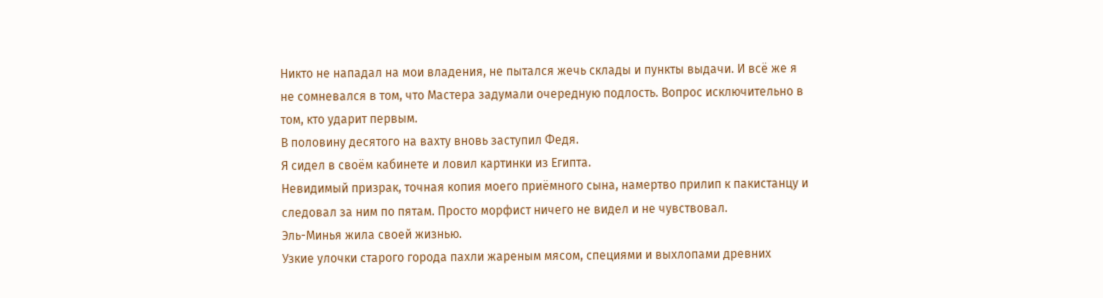Никто не нападал на мои владения, не пытался жечь склады и пункты выдачи. И всё же я не сомневался в том, что Мастера задумали очередную подлость. Вопрос исключительно в том, кто ударит первым.
В половину десятого на вахту вновь заступил Федя.
Я сидел в своём кабинете и ловил картинки из Египта.
Невидимый призрак, точная копия моего приёмного сына, намертво прилип к пакистанцу и следовал за ним по пятам. Просто морфист ничего не видел и не чувствовал.
Эль-Минья жила своей жизнью.
Узкие улочки старого города пахли жареным мясом, специями и выхлопами древних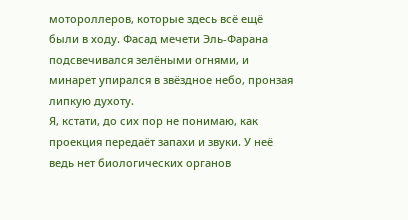мотороллеров, которые здесь всё ещё были в ходу. Фасад мечети Эль-Фарана подсвечивался зелёными огнями, и минарет упирался в звёздное небо, пронзая липкую духоту.
Я, кстати, до сих пор не понимаю, как проекция передаёт запахи и звуки. У неё ведь нет биологических органов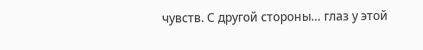чувств. С другой стороны… глаз у этой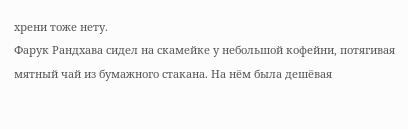хрени тоже нету.
Фарук Рандхава сидел на скамейке у небольшой кофейни, потягивая мятный чай из бумажного стакана. На нём была дешёвая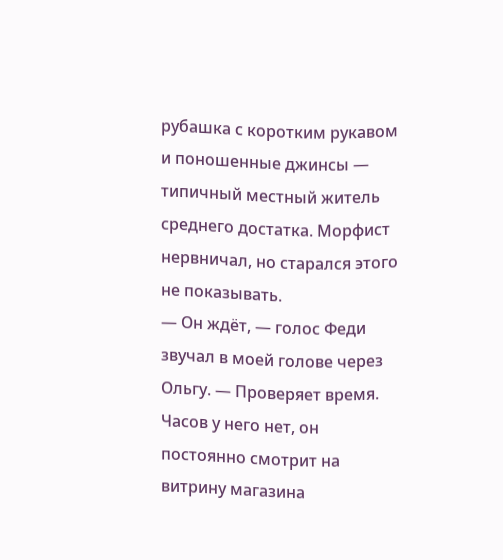рубашка с коротким рукавом и поношенные джинсы — типичный местный житель среднего достатка. Морфист нервничал, но старался этого не показывать.
— Он ждёт, — голос Феди звучал в моей голове через Ольгу. — Проверяет время. Часов у него нет, он постоянно смотрит на витрину магазина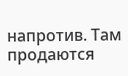напротив. Там продаются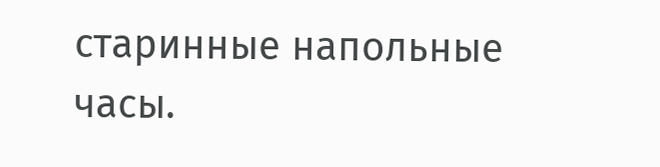старинные напольные часы.